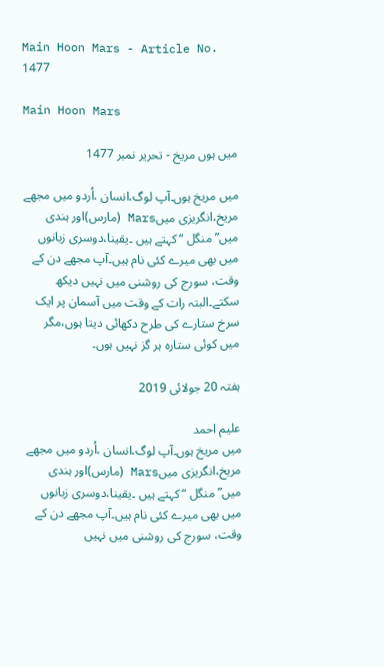Main Hoon Mars - Article No. 1477

Main Hoon Mars

میں ہوں مریخ - تحریر نمبر 1477

میں مریخ ہوں۔آپ لوگ،انسان ،اُردو میں مجھے مریخ،انگریزی میںMars (مارس)اور ہندی میں”منگل “کہتے ہیں ۔یقینا،دوسری زبانوں میں بھی میرے کئی نام ہیں۔آپ مجھے دن کے وقت، سورج کی روشنی میں نہیں دیکھ سکتے۔البتہ رات کے وقت میں آسمان پر ایک سرخ ستارے کی طرح دکھائی دیتا ہوں،مگر میں کوئی ستارہ ہر گز نہیں ہوں۔

ہفتہ 20 جولائی 2019

علیم احمد
میں مریخ ہوں۔آپ لوگ،انسان ،اُردو میں مجھے مریخ،انگریزی میںMars (مارس)اور ہندی میں”منگل “کہتے ہیں ۔یقینا،دوسری زبانوں میں بھی میرے کئی نام ہیں۔آپ مجھے دن کے وقت، سورج کی روشنی میں نہیں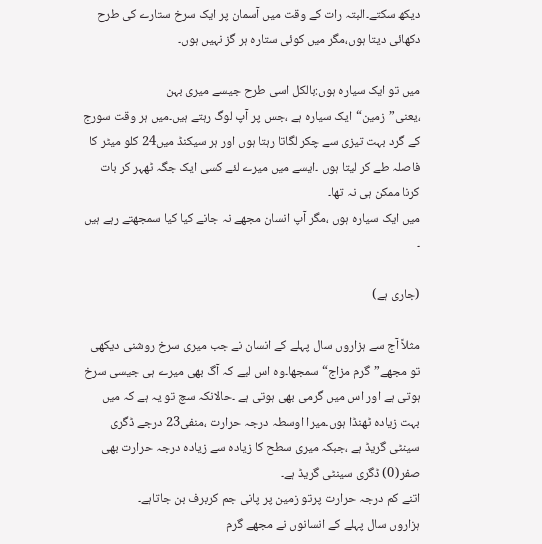دیکھ سکتے۔البتہ رات کے وقت میں آسمان پر ایک سرخ ستارے کی طرح دکھائی دیتا ہوں،مگر میں کوئی ستارہ ہر گز نہیں ہوں۔

میں تو ایک سیارہ ہوں:بالکل اسی طرح جیسے میری بہن ،یعنی”زمین“ایک سیارہ ہے ،جس پر آپ لوگ رہتے ہیں۔میں ہر وقت سورج کے گرد بہت تیزی سے چکر لگاتا رہتا ہوں اور ہر سیکنڈ میں24 کلو میٹر کا فاصلہ طے کر لیتا ہوں ۔ایسے میں میرے لئے کسی ایک جگہ ٹھہر کر بات کرنا ممکن ہی نہ تھا۔
میں ایک سیارہ ہوں ،مگر آپ انسان مجھے نہ جانے کیا کیا سمجھتے رہے ہیں ۔

(جاری ہے)

مثلاً آج سے ہزاروں سال پہلے کے انسان نے جب میری سرخ روشنی دیکھی تو مجھے”گرم مزاج“سمجھا۔وہ اس لیے کہ آگ بھی میرے ہی جیسی سرخ ہوتی ہے اور اس میں گرمی بھی ہوتی ہے ۔حالانکہ سچ تو یہ ہے کہ میں بہت زیادہ ٹھنڈا ہوں۔میرا اوسطہ درجہ حرارت ،منفی23 درجے ڈگری سینٹی گریڈ ہے ،جبکہ میری سطح کا زیادہ سے زیادہ درجہ حرارت بھی صفر(0) ڈگری سینٹی گریڈ ہے۔
اتنے کم درجہ حرارت پرتو زمین پر پانی جم کربرف بن جاتاہے۔
ہزاروں سال پہلے کے انسانوں نے مجھے گرم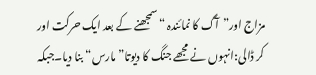مزاج اور”آگ کا نمائندہ “سمجھنے کے بعد ایک حرکت اور کر ڈالی:انہوں نے مجھے جنگ کا دیوتا”مارس“بنا دیا۔جبکہ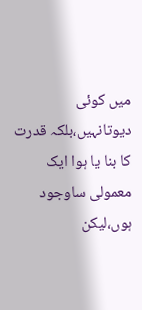میں کوئی دیوتانہیں،بلکہ قدرت کا بنا یا ہوا ایک معمولی ساوجود ہوں،لیکن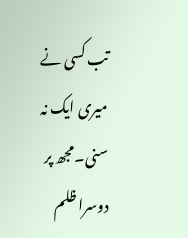تب کسی نے میری ایک نہ سنی۔مجھ پر دوسرا ظلم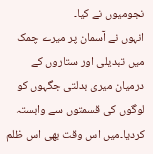نجومیوں نے کیا۔
انہوں نے آسمان پر میرے چمک میں تبدیلی اور ستاروں کے درمیان میری بدلتی جگہوں کو لوگوں کی قسمتوں سے وابستہ کردیا۔میں اس وقت بھی اس ظلم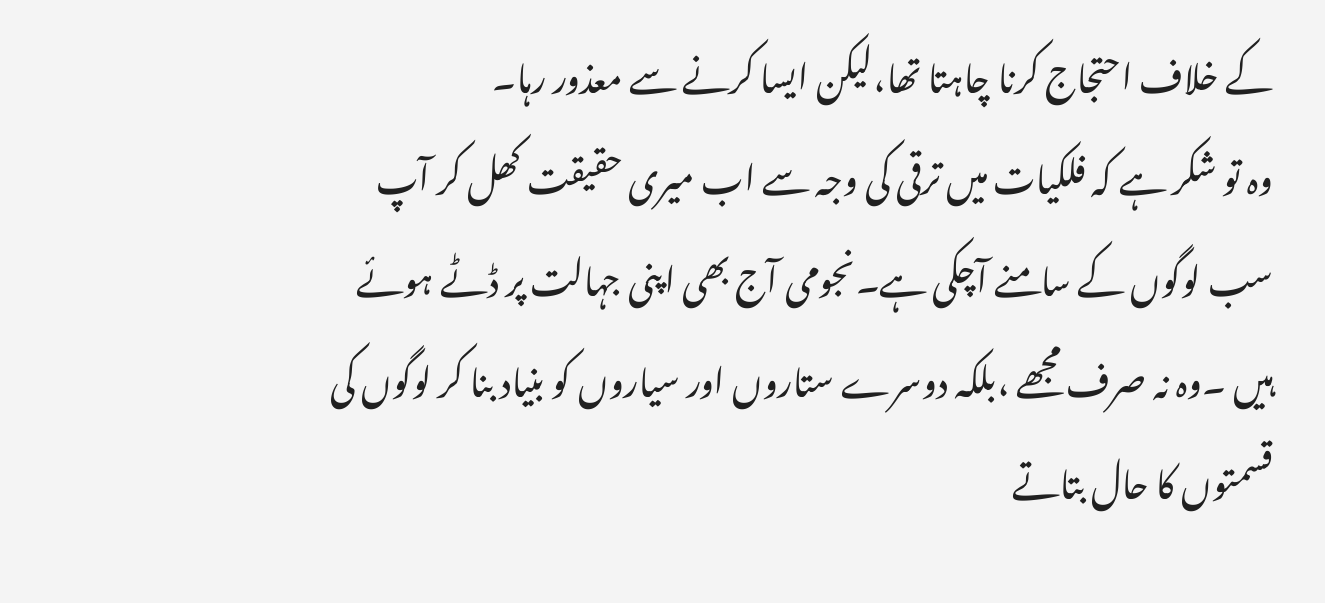کے خلاف احتجاج کرنا چاہتا تھا،لیکن ایسا کرنے سے معذور رہا۔
وہ تو شکر ہے کہ فلکیات میں ترقی کی وجہ سے اب میری حقیقت کھل کر آپ سب لوگوں کے سامنے آچکی ہے۔نجومی آج بھی اپنی جہالت پر ڈٹے ہوئے ہیں ۔وہ نہ صرف مجھے ،بلکہ دوسرے ستاروں اور سیاروں کو بنیاد بنا کر لوگوں کی قسمتوں کا حال بتاتے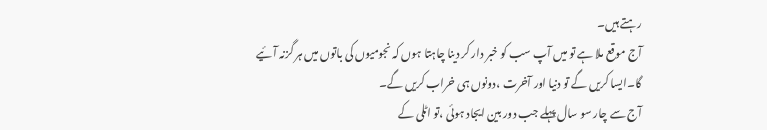رہتے ہیں۔
آج موقع ملا ہے تو میں آپ سب کو خبر دار کر دینا چاہتا ہوں کہ نجومیوں کی باتوں میں ہر گزنہ آئیے گا۔ایسا کریں گے تو دنیا اور آخرت ،دونوں ہی خراب کریں گے۔
آج سے چار سو سال پہلے جب دور بین ایجاد ہوئی ،تو اٹلی کے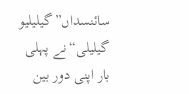سائنسداں”گیلیلیو گیلیلی“نے پہلی بار اپنی دور بین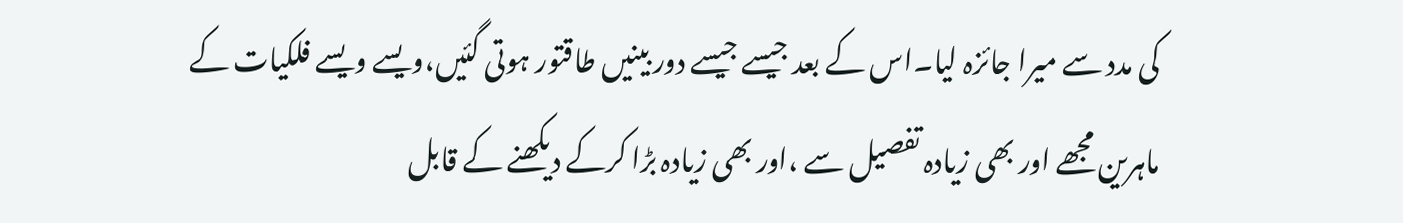کی مدد سے میرا جائزہ لیا۔اس کے بعد جیسے جیسے دور بینیں طاقتور ہوتی گئیں،ویسے ویسے فلکیات کے ماہرین مجھے اور بھی زیادہ تفصیل سے ،اور بھی زیادہ بڑا کرکے دیکھنے کے قابل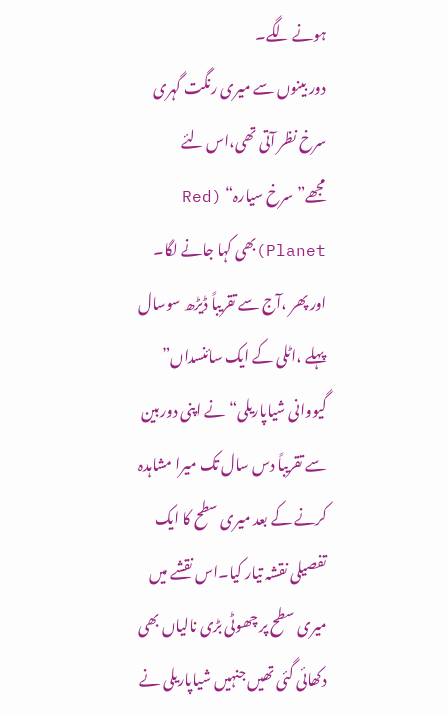ہونے لگے۔
دور بینوں سے میری رنگت گہری سرخ نظر آتی تھی،اس لئے مجھے”سرخ سیارہ“ (Red Planet)بھی کہا جانے لگا۔
اور پھر ،آج سے تقریباً ڈیڑھ سوسال پہلے ،اٹلی کے ایک سائنسداں” گیووانی شیاپاریلی“نے اپنی دوربین سے تقریباً دس سال تک میرا مشاہدہ کرنے کے بعد میری سطح کا ایک تفصیلی نقشہ تیار کیا۔اس نقشے میں میری سطح پر چھوٹی بڑی نالیاں بھی دکھائی گئی تھیں جنہیں شیاپاریلی نے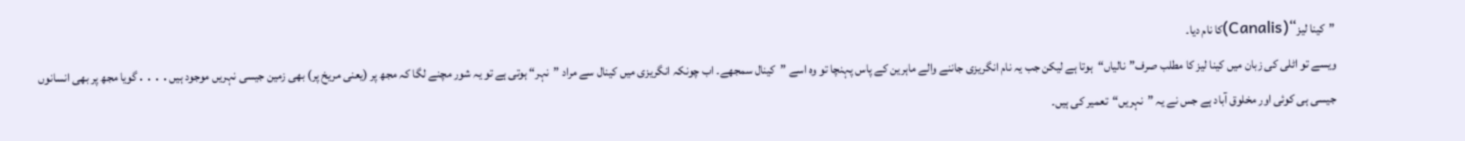”کینا لیز“(Canalis)کا نام دیا۔
ویسے تو اٹلی کی زبان میں کینا لیز کا مطلب صرف”نالیاں“ہوتا ہے لیکن جب یہ نام انگریزی جاننے والے ماہرین کے پاس پہنچا تو وہ اسے ”کینال سمجھے۔ اب چونکہ انگریزی میں کینال سے مراد ”نہر“ ہوتی ہے تو یہ شور مچنے لگا کہ مجھ پر (یعنی مریخ پر) بھی زمین جیسی نہریں موجود ہیں․․․․گویا مجھ پر بھی انسانوں جیسی ہی کوئی اور مخلوق آباد ہے جس نے یہ ”نہریں“تعمیر کی ہیں۔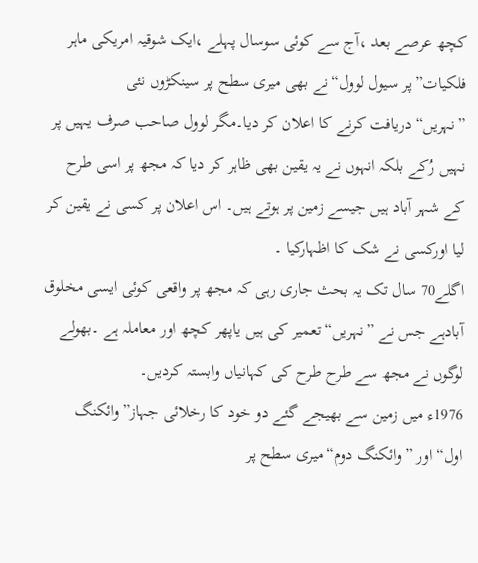کچھ عرصے بعد ،آج سے کوئی سوسال پہلے ،ایک شوقیہ امریکی ماہر فلکیات”پر سیول لوول“نے بھی میری سطح پر سینکڑوں نئی ”نہریں“دریافت کرنے کا اعلان کر دیا۔مگر لوول صاحب صرف یہیں پر نہیں رُکے بلکہ انہوں نے یہ یقین بھی ظاہر کر دیا کہ مجھ پر اسی طرح کے شہر آباد ہیں جیسے زمین پر ہوتے ہیں۔ اس اعلان پر کسی نے یقین کر لیا اورکسی نے شک کا اظہارکیا ۔
اگلے70 سال تک یہ بحث جاری رہی کہ مجھ پر واقعی کوئی ایسی مخلوق آبادہے جس نے ”نہریں“تعمیر کی ہیں یاپھر کچھ اور معاملہ ہے ۔بھولے لوگوں نے مجھ سے طرح طرح کی کہانیاں وابستہ کردیں۔
1976ء میں زمین سے بھیجے گئے دو خود کا رخلائی جہاز”وائکنگ اول“اور ”وائکنگ دوم“میری سطح پر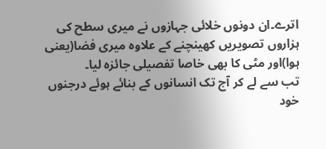اترے۔ان دونوں خلائی جہازوں نے میری سطح کی ہزاروں تصویریں کھینچنے کے علاوہ میری فضا(یعنی ہوا)اور مٹی کا بھی خاصا تفصیلی جائزہ لیا۔
تب سے لے کر آج تک انسانوں کے بنائے ہوئے درجنوں خود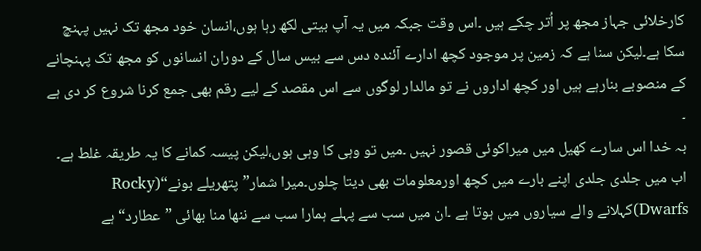کارخلائی جہاز مجھ پر اُتر چکے ہیں ۔اس وقت جبکہ میں یہ آپ بیتی لکھ رہا ہوں،انسان خود مجھ تک نہیں پہنچ سکا ہے۔لیکن سنا ہے کہ زمین پر موجود کچھ ادارے آئندہ دس سے بیس سال کے دوران انسانوں کو مجھ تک پہنچانے کے منصوبے بنارہے ہیں اور کچھ اداروں نے تو مالدار لوگوں سے اس مقصد کے لیے رقم بھی جمع کرنا شروع کر دی ہے ۔
بہ خدا اس سارے کھیل میں میراکوئی قصور نہیں ۔میں تو وہی کا وہی ہوں،لیکن پیسہ کمانے کا یہ طریقہ غلط ہے۔
اب میں جلدی جلدی اپنے بارے میں کچھ اورمعلومات بھی دیتا چلوں۔میرا شمار”پتھریلے بونے“(Rocky Dwarfs)کہلانے والے سیاروں میں ہوتا ہے ۔ان میں سب سے پہلے ہمارا سب سے ننھا منا بھائی ”عطارد“ ہے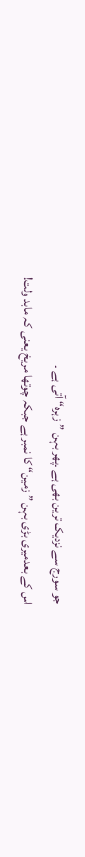جو سورج سے نزدیک ترین بھی ہے ۔پھر بہن ”زہرہ“ آتی ہے ۔
اس کے بعدمیری بڑی بہن ”زمین“ کا نمبر ہے جبکہ چوتھا مریخ یعنی کہ مابد ولت!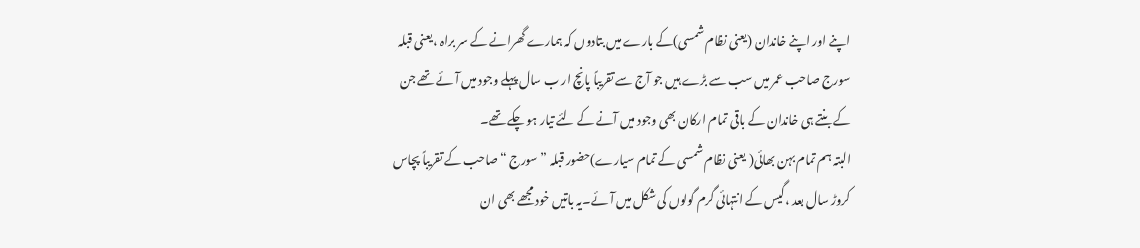اپنے اور اپنے خاندان (یعنی نظام شمسی)کے بارے میں بتادوں کہ ہمارے گھرانے کے سر براہ ،یعنی قبلہ سورج صاحب عمر میں سب سے بڑے ہیں جو آج سے تقریباً پانچ ار ب سال پہلے وجود میں آئے تھے جن کے بنتے ہی خاندان کے باقی تمام ارکان بھی وجود میں آنے کے لئے تیار ہو چکے تھے۔
البتہ ہم تمام بہن بھائی( یعنی نظام شمسی کے تمام سیارے)حضور قبلہ ”سورج “صاحب کے تقریباً پچاس کروڑ سال بعد ،گیس کے انتہائی گرم گولوں کی شکل میں آئے۔یہ باتیں خود مجھے بھی ان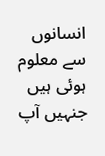انسانوں سے معلوم ہوئی ہیں جنہیں آپ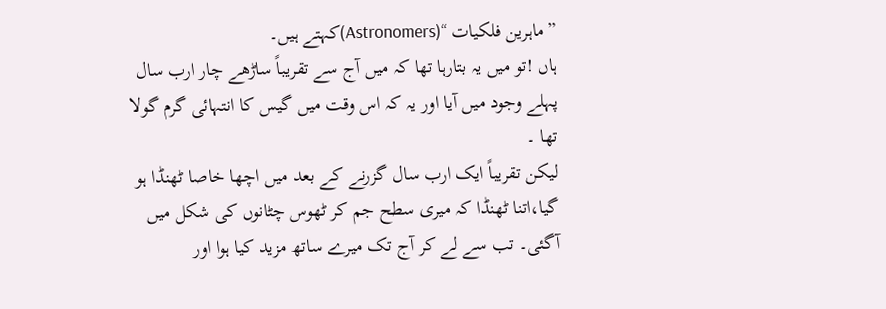”ماہرین فلکیات “(Astronomers)کہتے ہیں۔
ہاں !تو میں یہ بتارہا تھا کہ میں آج سے تقریباً ساڑھے چار ارب سال پہلے وجود میں آیا اور یہ کہ اس وقت میں گیس کا انتہائی گرم گولا تھا ۔
لیکن تقریباً ایک ارب سال گزرنے کے بعد میں اچھا خاصا ٹھنڈا ہو گیا،اتنا ٹھنڈا کہ میری سطح جم کر ٹھوس چٹانوں کی شکل میں آگئی۔ تب سے لے کر آج تک میرے ساتھ مزید کیا ہوا اور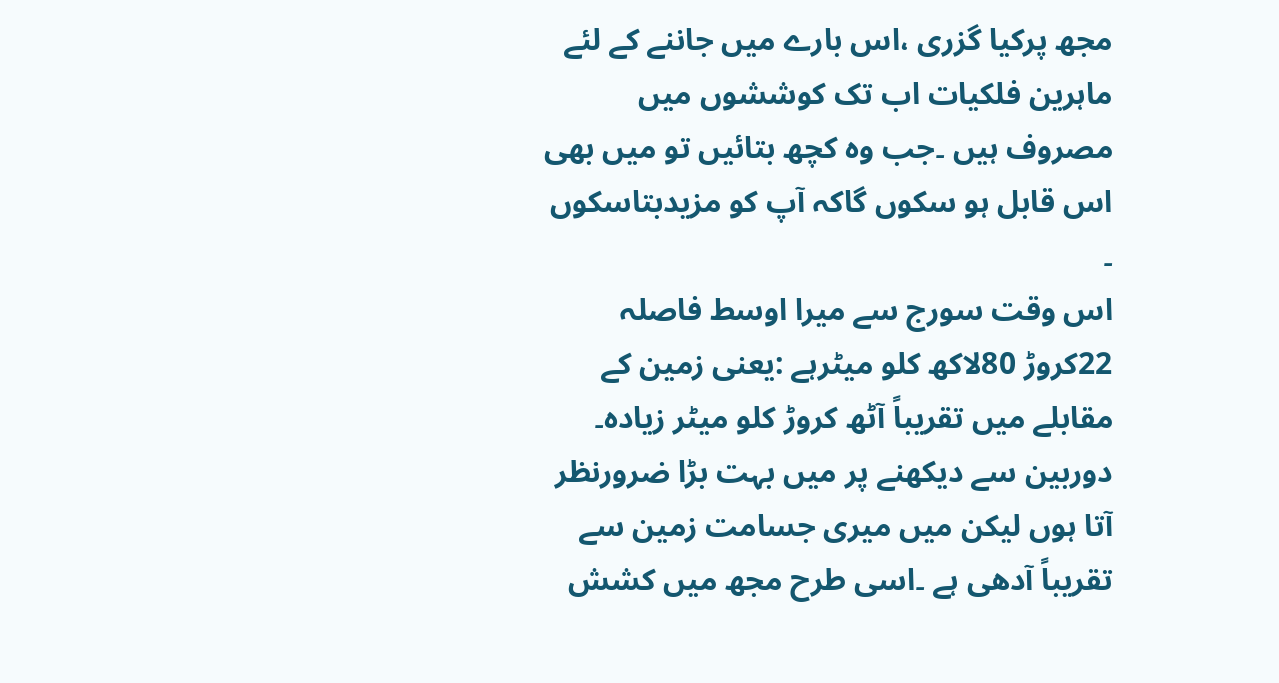مجھ پرکیا گزری ،اس بارے میں جاننے کے لئے ماہرین فلکیات اب تک کوششوں میں مصروف ہیں ۔جب وہ کچھ بتائیں تو میں بھی اس قابل ہو سکوں گاکہ آپ کو مزیدبتاسکوں ۔
اس وقت سورج سے میرا اوسط فاصلہ 22کروڑ 80لاکھ کلو میٹرہے :یعنی زمین کے مقابلے میں تقریباً آٹھ کروڑ کلو میٹر زیادہ۔
دوربین سے دیکھنے پر میں بہت بڑا ضرورنظر آتا ہوں لیکن میں میری جسامت زمین سے تقریباً آدھی ہے ۔اسی طرح مجھ میں کشش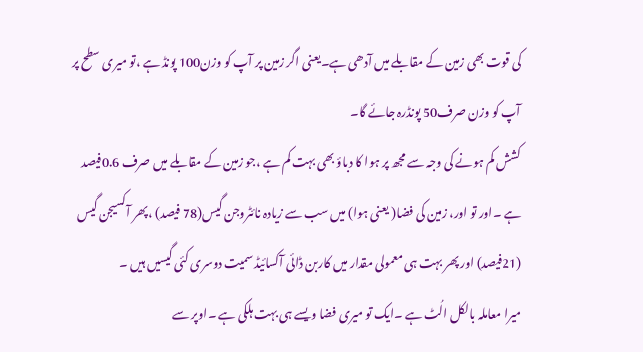کی قوت بھی زمین کے مقابلے میں آدھی ہے۔یعنی اگر زمین پر آپ کو وزن100 پونڈ ہے ،تو میری سطح پر آپ کو وزن صرف50 پونڈرہ جائے گا۔
کشش کم ہونے کی وجہ سے مجھ پر ہوا کا دباؤ بھی بہت کم ہے ،جو زمین کے مقابلے میں صرف 0.6فیصد ہے ۔اور تو اور، زمین کی فضا( یعنی ہوا) میں سب سے زیادہ نائٹروجن گیس(78 فیصد) ،پھر آکسیجن گیس (21فیصد) اور پھر بہت ہی معمولی مقدار میں کاربن ڈائی آکسائیڈ سمیت دوسری کئی گیسیں ہیں ۔
میرا معاملہ بالکل الُٹ ہے ۔ایک تو میری فضا ویسے ہی بہت ہلکی ہے ۔اوپر سے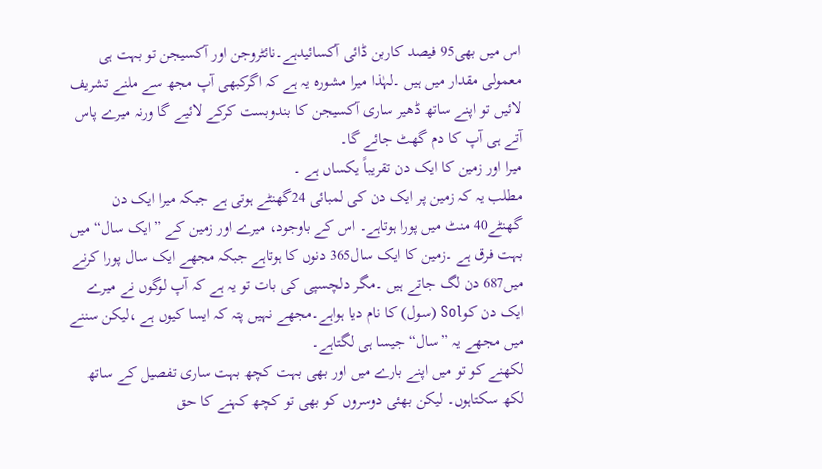اس میں بھی95 فیصد کاربن ڈائی آکسائیدہے۔نائٹروجن اور آکسیجن تو بہت ہی معمولی مقدار میں ہیں ۔لہٰذا میرا مشورہ یہ ہے کہ اگرکبھی آپ مجھ سے ملنے تشریف لائیں تو اپنے ساتھ ڈھیر ساری آکسیجن کا بندوبست کرکے لائیے گا ورنہ میرے پاس آتے ہی آپ کا دم گھٹ جائے گا۔
میرا اور زمین کا ایک دن تقریباً یکساں ہے ۔
مطلب یہ کہ زمین پر ایک دن کی لمبائی 24گھنٹے ہوتی ہے جبکہ میرا ایک دن گھنٹے40 منٹ میں پورا ہوتاہے۔ اس کے باوجود، میرے اور زمین کے ”ایک سال“ میں بہت فرق ہے ۔زمین کا ایک سال365 دنوں کا ہوتاہے جبکہ مجھے ایک سال پورا کرنے میں687 دن لگ جاتے ہیں ۔مگر دلچسپی کی بات تو یہ ہے کہ آپ لوگوں نے میرے ایک دن کوSol (سول) کا نام دیا ہواہے۔مجھے نہیں پتہ کہ ایسا کیوں ہے ،لیکن سننے میں مجھے یہ ”سال“ جیسا ہی لگتاہے۔
لکھنے کو تو میں اپنے بارے میں اور بھی بہت کچھ بہت ساری تفصیل کے ساتھ لکھ سکتاہوں۔ لیکن بھئی دوسروں کو بھی تو کچھ کہنے کا حق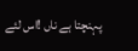پہنچتا ہے ناں !اس لئے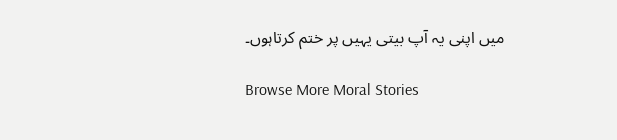میں اپنی یہ آپ بیتی یہیں پر ختم کرتاہوں۔

Browse More Moral Stories